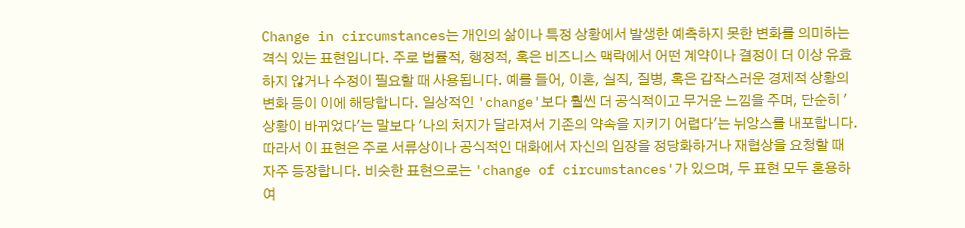Change in circumstances는 개인의 삶이나 특정 상황에서 발생한 예측하지 못한 변화를 의미하는 격식 있는 표현입니다. 주로 법률적, 행정적, 혹은 비즈니스 맥락에서 어떤 계약이나 결정이 더 이상 유효하지 않거나 수정이 필요할 때 사용됩니다. 예를 들어, 이혼, 실직, 질병, 혹은 갑작스러운 경제적 상황의 변화 등이 이에 해당합니다. 일상적인 'change'보다 훨씬 더 공식적이고 무거운 느낌을 주며, 단순히 '상황이 바뀌었다'는 말보다 '나의 처지가 달라져서 기존의 약속을 지키기 어렵다'는 뉘앙스를 내포합니다. 따라서 이 표현은 주로 서류상이나 공식적인 대화에서 자신의 입장을 정당화하거나 재협상을 요청할 때 자주 등장합니다. 비슷한 표현으로는 'change of circumstances'가 있으며, 두 표현 모두 혼용하여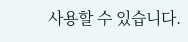사용할 수 있습니다.